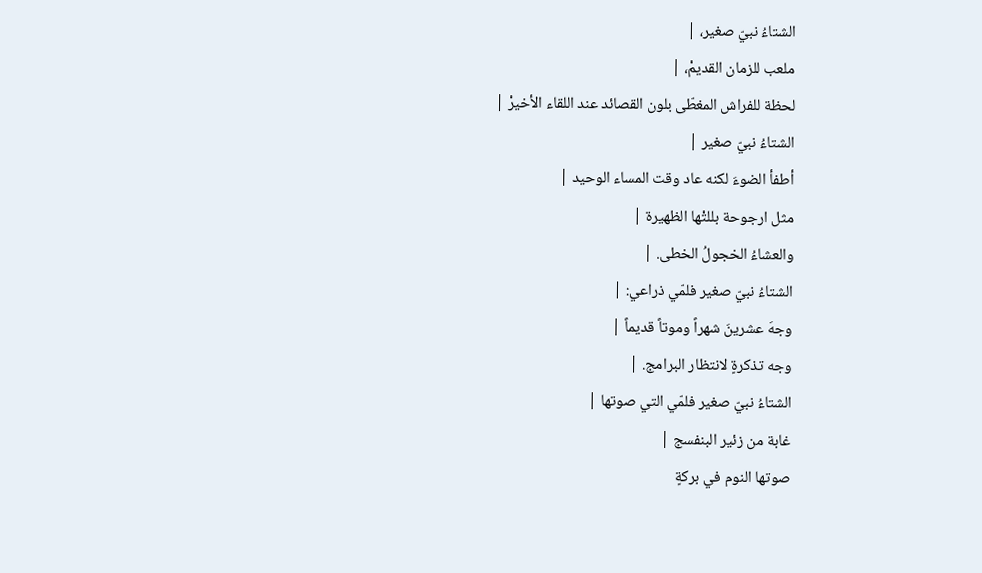الشتاءُ نبيّ صغير، |
ملعب للزمان القديمْ، |
لحظة للفراش المغطّى بلون القصائد عند اللقاء الأخيرْ |
الشتاءُ نبيّ صغير |
أطفأ الضوءَ لكنه عاد وقت المساء الوحيد |
مثل ارجوحة بللتْها الظهيرة |
والعشاءُ الخجولُ الخطى. |
الشتاءُ نبيّ صغير فلمّي ذراعي: |
وجهَ عشرينَ شهراً وموتاً قديماً |
وجه تذكرةٍ لانتظار البرامج. |
الشتاءُ نبيّ صغير فلمّي التي صوتها |
غابة من زئير البنفسج |
صوتها النوم في بركةٍ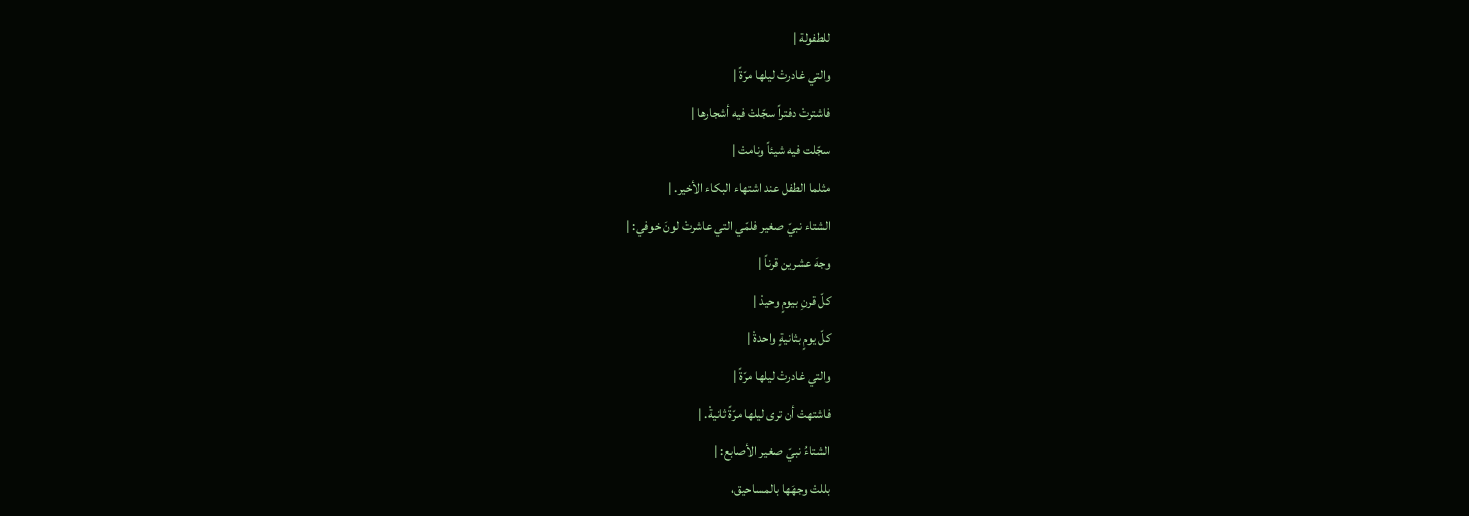للطفولة |
والتي غادرتْ ليلها مرّةً |
فاشترتْ دفتراً سجّلتْ فيه أشجارها |
سجّلت فيه شيئاً ونامتْ |
مثلما الطفل عند اشتهاء البكاء الأخير. |
الشتاء نبيّ صغير فلمّي التي عاشرتْ لونَ خوفي: |
وجهَ عشرين قرناً |
كلّ قرنِ بيومٍ وحيدْ |
كلّ يومٍ بثانيةٍ واحدةْ |
والتي غادرتْ ليلها مرّةً |
فاشتهتْ أن ترى ليلها مرّةً ثانيةْ. |
الشتاءُ نبيّ صغير الأصابع: |
بللتْ وجهَها بالمساحيق،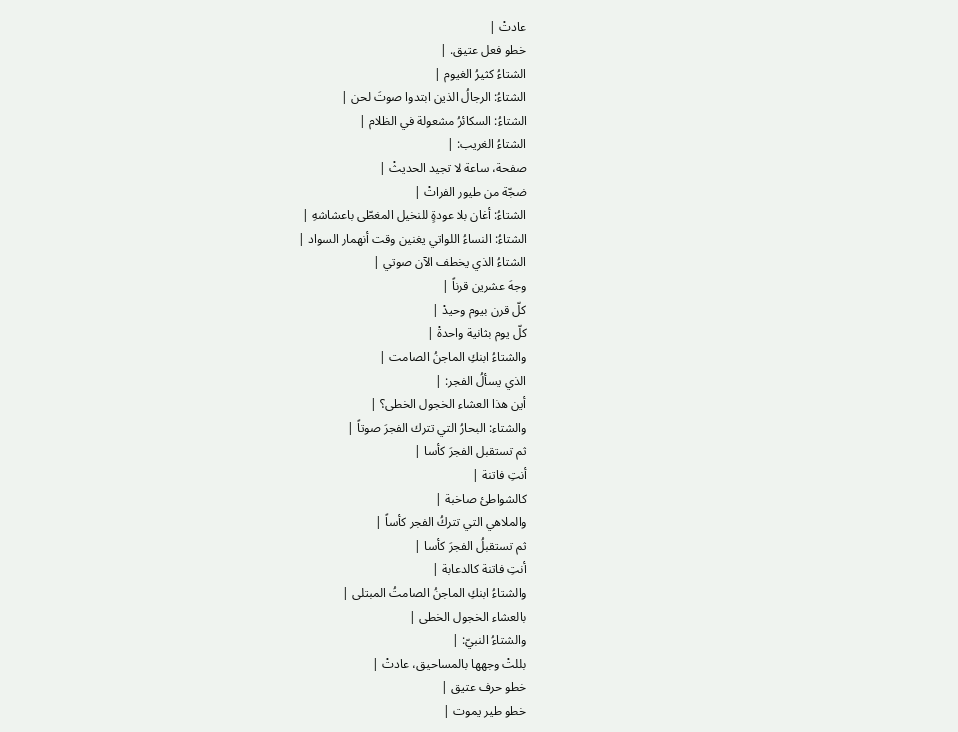عادتْ |
خطو فعل عتيق. |
الشتاءُ كثيرُ الغيوم |
الشتاءُ: الرجالُ الذين ابتدوا صوتَ لحن |
الشتاءُ: السكائرُ مشعولة في الظلام |
الشتاءُ الغريب: |
صفحة، ساعة لا تجيد الحديثْ |
ضجّة من طيور الفراتْ |
الشتاءُ: أغان بلا عودةٍ للنخيل المغطّى باعشاشهِ |
الشتاءُ: النساءُ اللواتي يغنين وقت أنهمار السواد |
الشتاءُ الذي يخطف الآن صوتي |
وجهَ عشرين قرناً |
كلّ قرن بيوم وحيدْ |
كلّ يوم بثانية واحدةْ |
والشتاءُ ابنكِ الماجنُ الصامت |
الذي يسألُ الفجر: |
أين هذا العشاء الخجول الخطى؟ |
والشتاء: البحارُ التي تترك الفجرَ صوتاً |
ثم تستقبل الفجرَ كأسا |
أنتِ فاتنة |
كالشواطئ صاخبة |
والملاهي التي تتركُ الفجر كأساً |
ثم تستقبلُ الفجرَ كأسا |
أنتِ فاتنة كالدعابة |
والشتاءُ ابنكِ الماجنُ الصامتُ المبتلى |
بالعشاء الخجول الخطى |
والشتاءُ النبيّ: |
بللتْ وجهها بالمساحيق، عادتْ |
خطو حرف عتيق |
خطو طير يموت |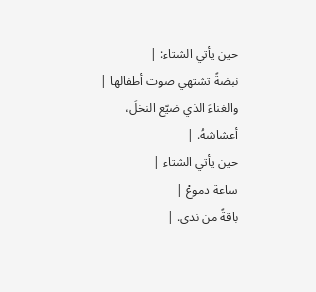حين يأتي الشتاء: |
نبضةً تشتهي صوت أطفالها |
والغناءَ الذي ضيّع النخلَ، أعشاشهُ. |
حين يأتي الشتاء |
ساعة دموعْ |
باقةً من ندى. |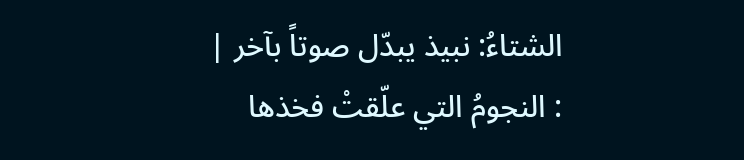الشتاءُ: نبيذ يبدّل صوتاً بآخر |
: النجومُ التي علّقتْ فخذها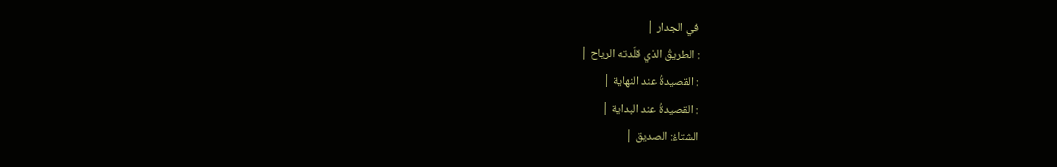في الجدار |
: الطريقُ الذي قلّدته الرياح |
: القصيدةُ عند النهاية |
: القصيدةُ عند البداية |
الشتاءُ: الصديق |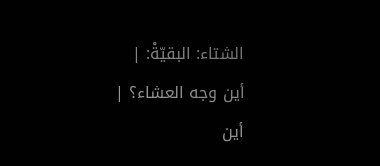الشتاء: البقيّةْ: |
أين وجه العشاء؟ |
أين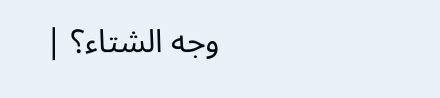وجه الشتاء؟ |